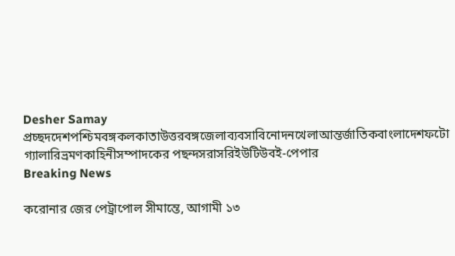Desher Samay
প্রচ্ছদদেশপশ্চিমবঙ্গকলকাতাউত্তরবঙ্গজেলাব্যবসাবিনোদনখেলাআন্তর্জাতিকবাংলাদেশফটো গ্যালারিভ্রমণকাহিনীসম্পাদকের পছন্দসরাসরিইউটিউবই-পেপার
Breaking News

করোনার জের পেট্রাপোল সীমান্তে, আগামী ১৩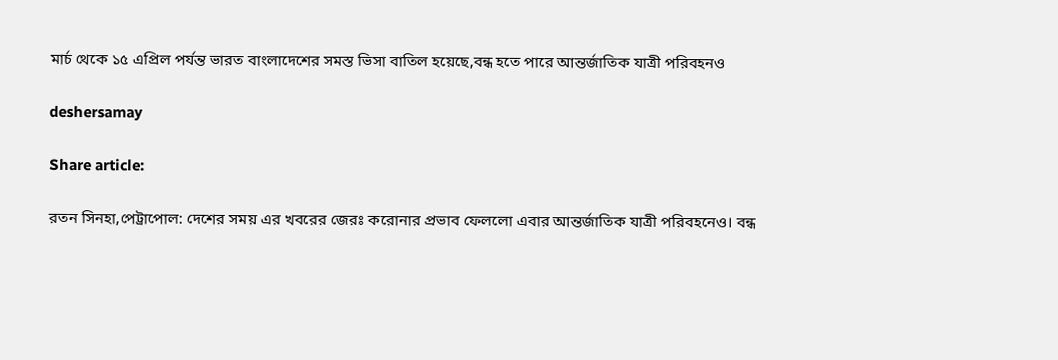মার্চ থেকে ১৫ এপ্রিল পর্যন্ত ভারত বাংলাদেশের সমস্ত ভিসা বাতিল হয়েছে,বন্ধ হতে পারে আন্তর্জাতিক যাত্রী পরিবহনও

deshersamay

Share article:

রতন সিনহা,পেট্রাপোল: দেশের সময় এর খবরের জেরঃ করোনার প্রভাব ফেললো এবার আন্তর্জাতিক যাত্রী পরিবহনেও। বন্ধ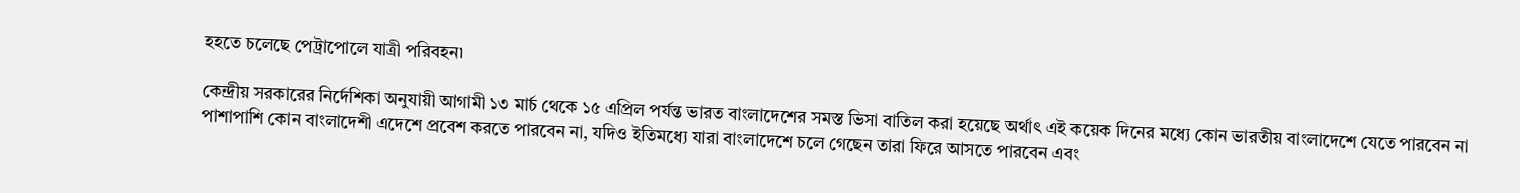হহতে চলেছে পেট্রাপোলে যাত্রী পরিবহন৷

কেন্দ্রীয় সরকারের নির্দেশিকা অনুযায়ী আগামী ১৩ মার্চ থেকে ১৫ এপ্রিল পর্যন্ত ভারত বাংলাদেশের সমস্ত ভিসা বাতিল করা হয়েছে অর্থাৎ এই কয়েক দিনের মধ্যে কোন ভারতীয় বাংলাদেশে যেতে পারবেন না পাশাপাশি কোন বাংলাদেশী এদেশে প্রবেশ করতে পারবেন না, যদিও ইতিমধ্যে যারা বাংলাদেশে চলে গেছেন তারা ফিরে আসতে পারবেন এবং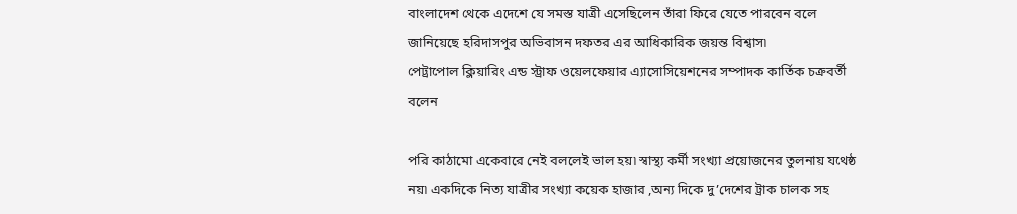বাংলাদেশ থেকে এদেশে যে সমস্ত যাত্রী এসেছিলেন তাঁরা ফিরে যেতে পারবেন বলে জানিয়েছে হরিদাসপুর অভিবাসন দফতর এর আধিকারিক জয়ন্ত বিশ্বাস৷
পেট্রাপোল ক্লিয়ারিং এন্ড স্ট্রাফ ওয়েলফেয়ার এ্যাসোসিয়েশনের সম্পাদক কার্তিক চক্রবর্তী বলেন

পরি কাঠামো একেবারে নেই বললেই ভাল হয়৷ স্বাস্থ্য কর্মী সংখ্যা প্রয়োজনের তুলনায় যথেষ্ঠ নয়৷ একদিকে নিত্য যাত্রীর সংখ্যা কয়েক হাজার ,অন্য দিকে দু’দেশের ট্রাক চালক সহ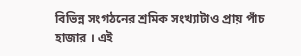বিভিন্ন সংগঠনের শ্রমিক সংখ্যাটাও প্রায় পাঁচ হাজার । এই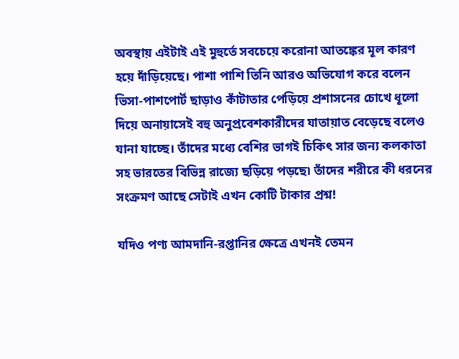অবস্থায় এইটাই এই মুহুর্তে সবচেয়ে করোনা আতঙ্কের মূল কারণ হয়ে দাঁড়িয়েছে। পাশা পাশি তিনি আরও অভিযোগ করে বলেন ভিসা-পাশপোর্ট ছাড়াও কাঁটাতার পেড়িয়ে প্রশাসনের চোখে ধূলো দিয়ে অনায়াসেই বহু অনুপ্রবেশকারীদের যাতায়াত বেড়েছে বলেও যানা যাচ্ছে। তাঁদের মধ্যে বেশির ভাগই চিকিৎ সার জন্য কলকাতা সহ ভারতের বিভিন্ন রাজ্যে ছড়িয়ে পড়ছে৷ তাঁদের শরীরে কী ধরনের সংক্রমণ আছে সেটাই এখন কোটি টাকার প্রশ্ন!

যদিও পণ্য আমদানি-রপ্তানির ক্ষেত্রে এখনই তেমন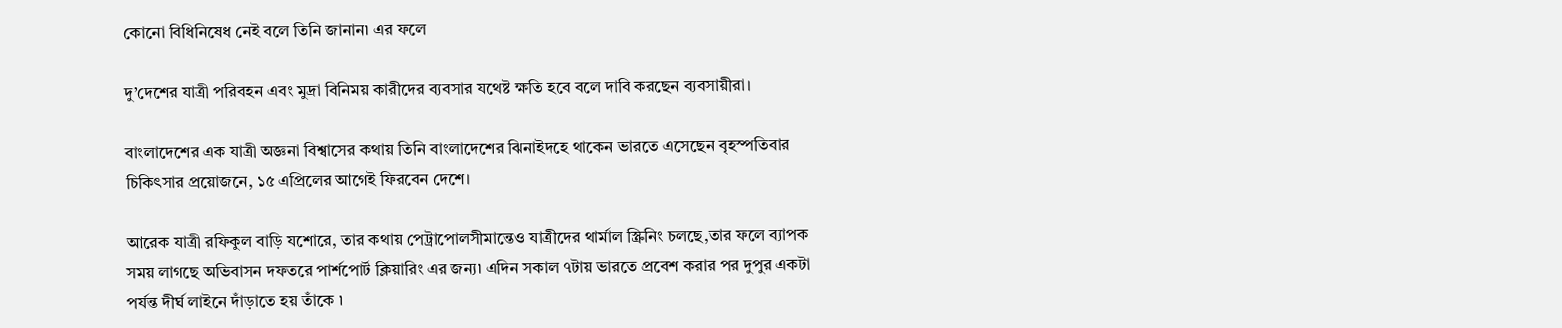কোনো বিধিনিষেধ নেই বলে তিনি জানান৷ এর ফলে

দু’দেশের যাত্রী পরিবহন এবং মুদ্রা বিনিময় কারীদের ব্যবসার যথেষ্ট ক্ষতি হবে বলে দাবি করছেন ব্যবসায়ীরা।

বাংলাদেশের এক যাত্রী অজ্ঞনা বিশ্বাসের কথায় তিনি বাংলাদেশের ঝিনাইদহে থাকেন ভারতে এসেছেন বৃহস্পতিবার চিকিৎসার প্রয়োজনে, ১৫ এপ্রিলের আগেই ফিরবেন দেশে।

আরেক যাত্রী রফিকুল বাড়ি যশোরে, তার কথায় পেট্রাপোলসীমান্তেও যাত্রীদের থার্মাল স্ক্রিনিং চলছে,তার ফলে ব্যাপক সময় লাগছে অভিবাসন দফতরে পার্শপোর্ট ক্লিয়ারিং এর জন্য৷ এদিন সকাল ৭টায় ভারতে প্রবেশ করার পর দুপুর একটা পর্যন্ত দীর্ঘ লাইনে দাঁড়াতে হয় তাঁকে ৷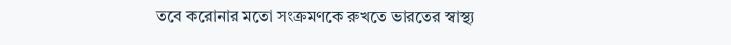তবে করোনার মতো সংক্রমণকে রুখতে ভারতের স্বাস্থ্য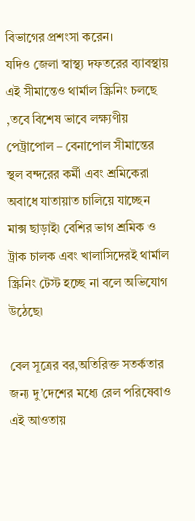বিভাগের প্রশংসা করেন।
যদিও জেলা স্বাস্থ্য দফতরের ব্যাবস্থায় এই সীমান্তেও থার্মাল স্ক্রিনিং চলছে ,তবে বিশেষ ভাবে লক্ষ্যণীয় পেট্রাপোল – বেনাপোল সীমান্তের স্থল বন্দরের কর্মী এবং শ্রমিকেরা অবাধে যাতায়াত চালিয়ে যাচ্ছেন মাক্স ছাড়াই৷ বেশির ভাগ শ্রমিক ও ট্রাক চালক এবং খালাসিদেরই থার্মাল স্ক্রিনিং টেস্ট হচ্ছে না বলে অভিযোগ উঠেছে৷

বেল সূত্রের বর,অতিরিক্ত সতর্কতার জন্য দু’দেশের মধ্যে রেল পরিষেবাও এই আওতায়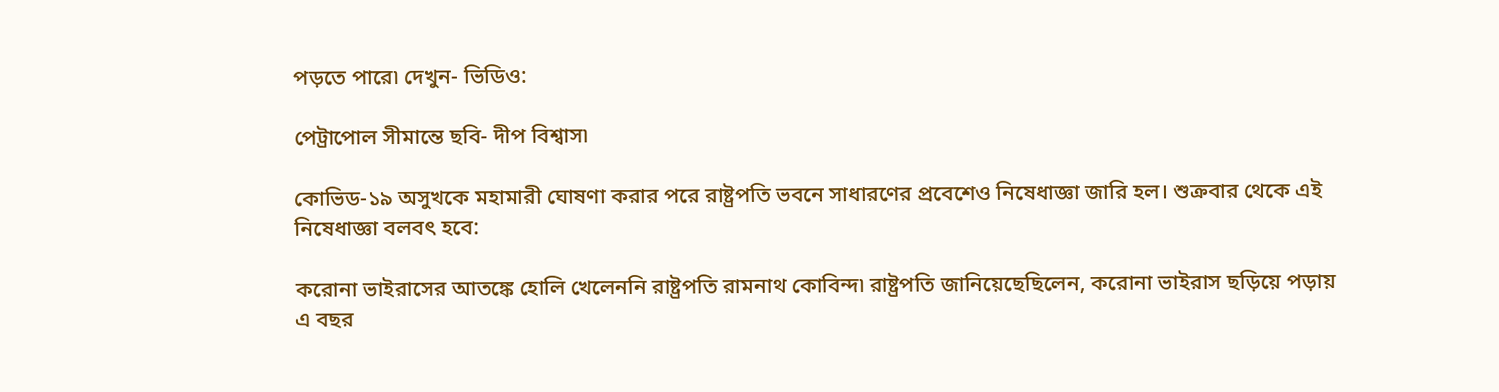পড়তে পারে৷ দেখুন- ভিডিও:

পেট্রাপোল সীমান্তে ছবি- দীপ বিশ্বাস৷

কোভিড-১৯ অসুখকে মহামারী ঘোষণা করার পরে রাষ্ট্রপতি ভবনে সাধারণের প্রবেশেও নিষেধাজ্ঞা জারি হল। শুক্রবার থেকে এই নিষেধাজ্ঞা বলবৎ হবে:

করোনা ভাইরাসের আতঙ্কে হোলি খেলেননি রাষ্ট্রপতি রামনাথ কোবিন্দ৷ রাষ্ট্রপতি জানিয়েছেছিলেন, করোনা ভাইরাস ছড়িয়ে পড়ায় এ বছর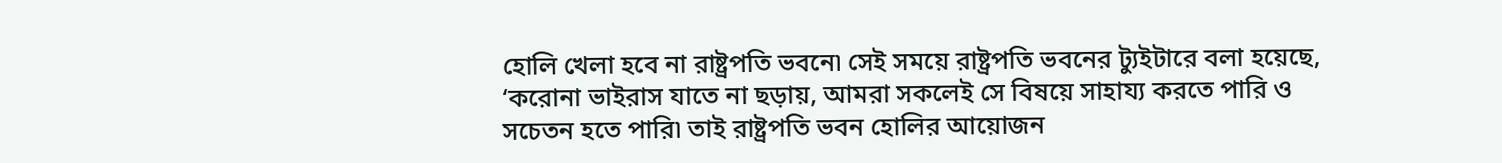হোলি খেলা হবে না রাষ্ট্রপতি ভবনে৷ সেই সময়ে রাষ্ট্রপতি ভবনের ট্যুইটারে বলা হয়েছে, ‘করোনা ভাইরাস যাতে না ছড়ায়, আমরা সকলেই সে বিষয়ে সাহায্য করতে পারি ও সচেতন হতে পারি৷ তাই রাষ্ট্রপতি ভবন হোলির আয়োজন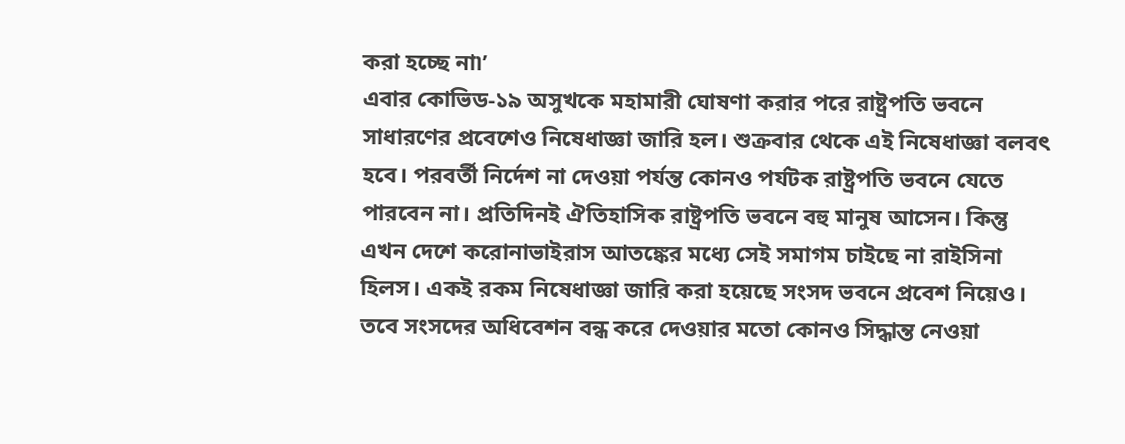করা হচ্ছে না৷’
এবার কোভিড-১৯ অসুখকে মহামারী ঘোষণা করার পরে রাষ্ট্রপতি ভবনে সাধারণের প্রবেশেও নিষেধাজ্ঞা জারি হল। শুক্রবার থেকে এই নিষেধাজ্ঞা বলবৎ হবে। পরবর্তী নির্দেশ না দেওয়া পর্যন্ত কোনও পর্যটক রাষ্ট্রপতি ভবনে যেতে পারবেন না। প্রতিদিনই ঐতিহাসিক রাষ্ট্রপতি ভবনে বহু মানুষ আসেন। কিন্তু এখন দেশে করোনাভাইরাস আতঙ্কের মধ্যে সেই সমাগম চাইছে না রাইসিনা হিলস। একই রকম নিষেধাজ্ঞা জারি করা হয়েছে সংসদ ভবনে প্রবেশ নিয়েও। তবে সংসদের অধিবেশন বন্ধ করে দেওয়ার মতো কোনও সিদ্ধান্ত নেওয়া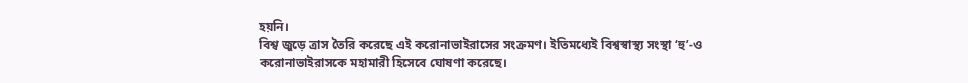হয়নি।
বিশ্ব জুড়ে ত্রাস তৈরি করেছে এই করোনাভাইরাসের সংক্রমণ। ইতিমধ্যেই বিশ্বস্বাস্থ্য সংস্থা ‘হু’-ও করোনাভাইরাসকে মহামারী হিসেবে ঘোষণা করেছে।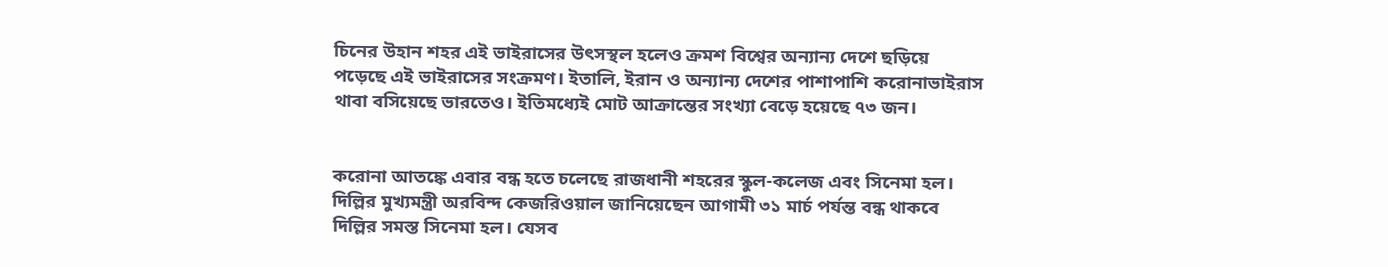চিনের উহান শহর এই ভাইরাসের উৎসস্থল হলেও ক্রমশ বিশ্বের অন্যান্য দেশে ছড়িয়ে পড়েছে এই ভাইরাসের সংক্রমণ। ইতালি, ইরান ও অন্যান্য দেশের পাশাপাশি করোনাভাইরাস থাবা বসিয়েছে ভারতেও। ইতিমধ্যেই মোট আক্রান্তের সংখ্যা বেড়ে হয়েছে ৭৩ জন।


করোনা আতঙ্কে এবার বন্ধ হতে চলেছে রাজধানী শহরের স্কুল-কলেজ এবং সিনেমা হল। দিল্লির মুখ্যমন্ত্রী অরবিন্দ কেজরিওয়াল জানিয়েছেন আগামী ৩১ মার্চ পর্যন্ত বন্ধ থাকবে দিল্লির সমস্ত সিনেমা হল। যেসব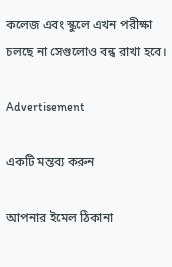কলেজ এবং স্কুলে এখন পরীক্ষা চলছে না সেগুলোও বন্ধ রাখা হবে।

Advertisement

একটি মন্তব্য করুন

আপনার ইমেল ঠিকানা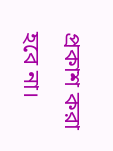প্রকাশ করা হবে না।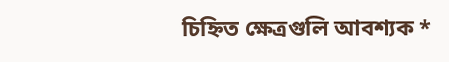চিহ্নিত ক্ষেত্রগুলি আবশ্যক *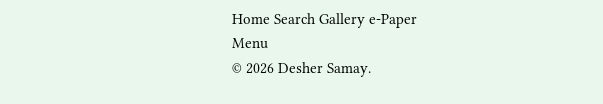Home Search Gallery e-Paper
Menu
© 2026 Desher Samay.